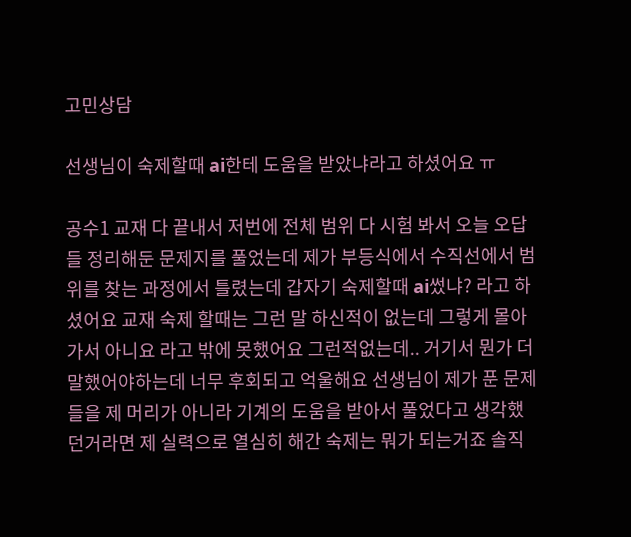고민상담

선생님이 숙제할때 ai한테 도움을 받았냐라고 하셨어요 ㅠ

공수1 교재 다 끝내서 저번에 전체 범위 다 시험 봐서 오늘 오답들 정리해둔 문제지를 풀었는데 제가 부등식에서 수직선에서 범위를 찾는 과정에서 틀렸는데 갑자기 숙제할때 ai썼냐? 라고 하셨어요 교재 숙제 할때는 그런 말 하신적이 없는데 그렇게 몰아가서 아니요 라고 밖에 못했어요 그런적없는데.. 거기서 뭔가 더 말했어야하는데 너무 후회되고 억울해요 선생님이 제가 푼 문제들을 제 머리가 아니라 기계의 도움을 받아서 풀었다고 생각했던거라면 제 실력으로 열심히 해간 숙제는 뭐가 되는거죠 솔직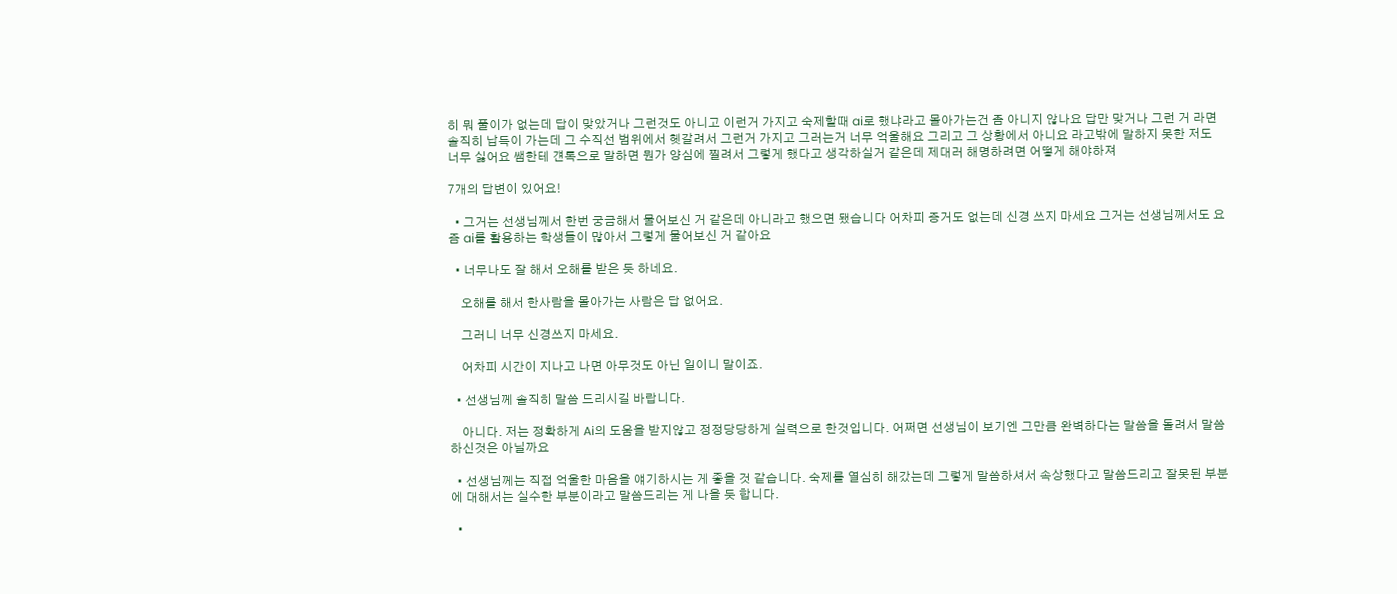히 뭐 풀이가 없는데 답이 맞았거나 그런것도 아니고 이런거 가지고 숙제할때 ai로 했냐라고 몰아가는건 좀 아니지 않나요 답만 맞거나 그런 거 라면 솔직히 납득이 가는데 그 수직선 범위에서 헷갈려서 그런거 가지고 그러는거 너무 억울해요 그리고 그 상황에서 아니요 라고밖에 말하지 못한 저도 너무 싫어요 쌤한테 걘톡으로 말하면 뭔가 양심에 찔려서 그렇게 했다고 생각하실거 같은데 제대러 해명하려면 어떻게 해야하져

7개의 답변이 있어요!

  • 그거는 선생님께서 한번 궁금해서 물어보신 거 같은데 아니라고 했으면 됐습니다 어차피 증거도 없는데 신경 쓰지 마세요 그거는 선생님께서도 요즘 ai를 활용하는 학생들이 많아서 그렇게 물어보신 거 같아요

  • 너무나도 잘 해서 오해를 받은 듯 하네요.

    오해를 해서 한사람을 몰아가는 사람은 답 없어요.

    그러니 너무 신경쓰지 마세요.

    어차피 시간이 지나고 나면 아무것도 아닌 일이니 말이죠.

  • 선생님께 솔직히 말씀 드리시길 바랍니다.

    아니다. 저는 정확하게 Ai의 도움을 받지않고 정정당당하게 실력으로 한것입니다. 어쩌면 선생님이 보기엔 그만큼 완벽하다는 말씀을 돌려서 말씀하신것은 아닐까요

  • 선생님께는 직접 억울한 마음을 얘기하시는 게 좋을 것 같습니다. 숙제를 열심히 해갔는데 그렇게 말씀하셔서 속상했다고 말씀드리고 잘못된 부분에 대해서는 실수한 부분이라고 말씀드리는 게 나을 듯 합니다.

  •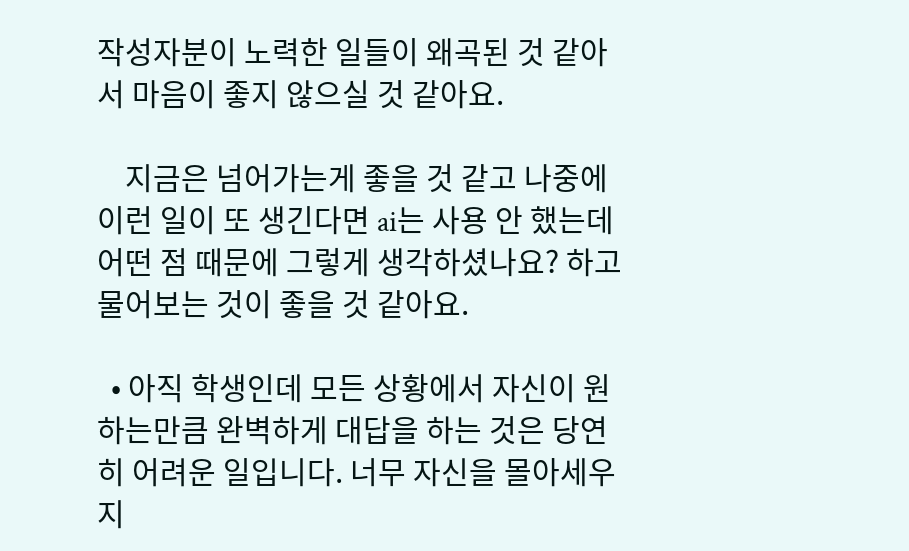작성자분이 노력한 일들이 왜곡된 것 같아서 마음이 좋지 않으실 것 같아요.

    지금은 넘어가는게 좋을 것 같고 나중에 이런 일이 또 생긴다면 ai는 사용 안 했는데 어떤 점 때문에 그렇게 생각하셨나요? 하고 물어보는 것이 좋을 것 같아요.

  • 아직 학생인데 모든 상황에서 자신이 원하는만큼 완벽하게 대답을 하는 것은 당연히 어려운 일입니다. 너무 자신을 몰아세우지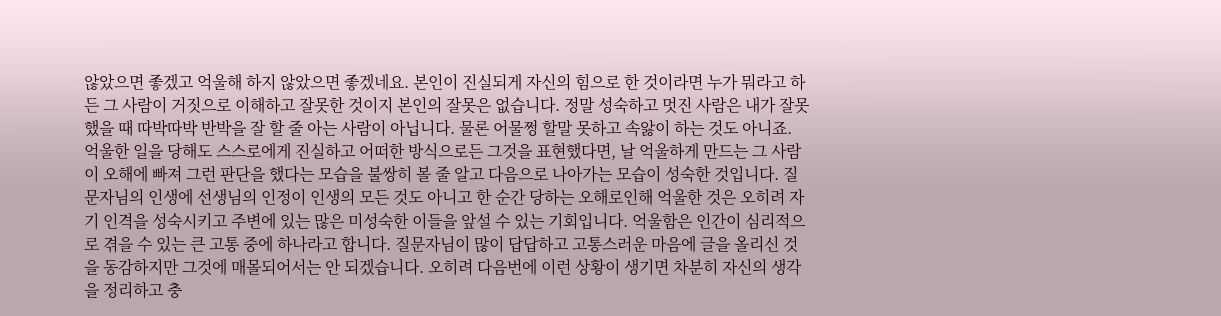않았으면 좋겠고 억울해 하지 않았으면 좋겠네요. 본인이 진실되게 자신의 힘으로 한 것이라면 누가 뭐라고 하든 그 사람이 거짓으로 이해하고 잘못한 것이지 본인의 잘못은 없습니다. 정말 성숙하고 멋진 사람은 내가 잘못했을 때 따박따박 반박을 잘 할 줄 아는 사람이 아닙니다. 물론 어물쩡 할말 못하고 속앓이 하는 것도 아니죠. 억울한 일을 당해도 스스로에게 진실하고 어떠한 방식으로든 그것을 표현했다면, 날 억울하게 만드는 그 사람이 오해에 빠져 그런 판단을 했다는 모습을 불쌍히 볼 줄 알고 다음으로 나아가는 모습이 성숙한 것입니다. 질문자님의 인생에 선생님의 인정이 인생의 모든 것도 아니고 한 순간 당하는 오해로인해 억울한 것은 오히려 자기 인격을 성숙시키고 주변에 있는 많은 미성숙한 이들을 앞설 수 있는 기회입니다. 억울함은 인간이 심리적으로 겪을 수 있는 큰 고통 중에 하나라고 합니다. 질문자님이 많이 답답하고 고통스러운 마음에 글을 올리신 것을 동감하지만 그것에 매몰되어서는 안 되겠습니다. 오히려 다음번에 이런 상황이 생기면 차분히 자신의 생각을 정리하고 충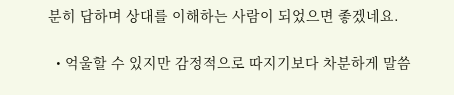분히 답하며 상대를 이해하는 사람이 되었으면 좋겠네요.

  • 억울할 수 있지만 감정적으로 따지기보다 차분하게 말씀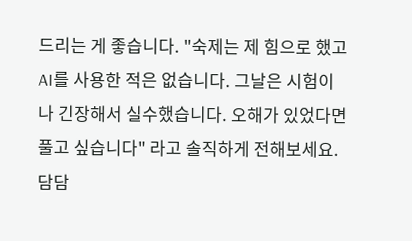드리는 게 좋습니다. "숙제는 제 힘으로 했고 AI를 사용한 적은 없습니다. 그날은 시험이나 긴장해서 실수했습니다. 오해가 있었다면 풀고 싶습니다" 라고 솔직하게 전해보세요. 담담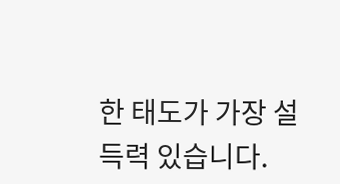한 태도가 가장 설득력 있습니다.